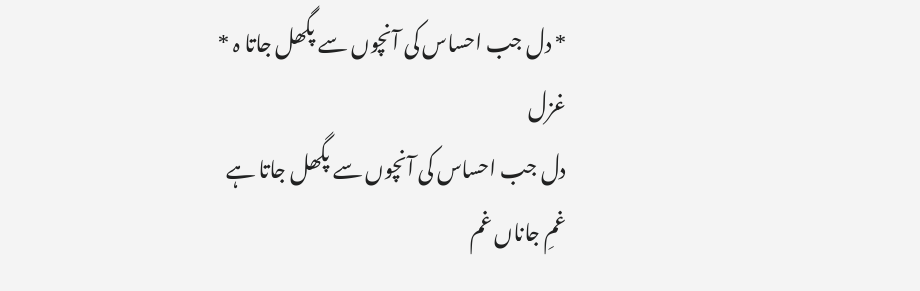* دل جب احساس کی آنچوں سے پگھل جاتا ہ *
غزل
دل جب احساس کی آنچوں سے پگھل جاتا ہے
غمِ جاناں غم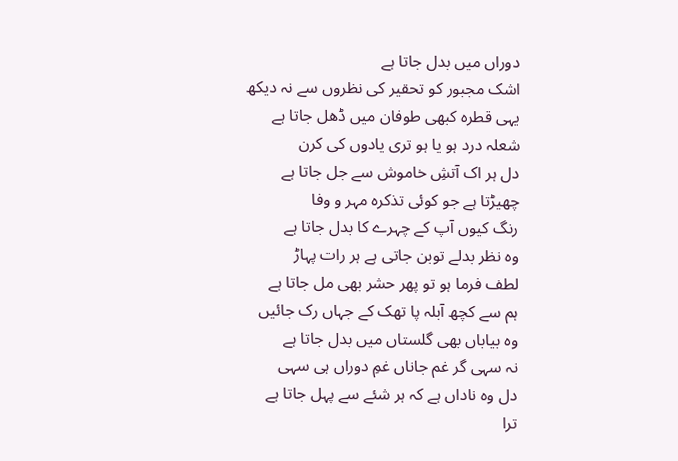دوراں میں بدل جاتا ہے
اشک مجبور کو تحقیر کی نظروں سے نہ دیکھ
یہی قطرہ کبھی طوفان میں ڈھل جاتا ہے
شعلہ درد ہو یا ہو تری یادوں کی کرن
دل ہر اک آتشِ خاموش سے جل جاتا ہے
چھیڑتا ہے جو کوئی تذکرہ مہر و وفا
رنگ کیوں آپ کے چہرے کا بدل جاتا ہے
وہ نظر بدلے توبن جاتی ہے ہر رات پہاڑ
لطف فرما ہو تو پھر حشر بھی مل جاتا ہے
ہم سے کچھ آبلہ پا تھک کے جہاں رک جائیں
وہ بیاباں بھی گلستاں میں بدل جاتا ہے
نہ سہی گر غم جاناں غمِ دوراں ہی سہی
دل وہ ناداں ہے کہ ہر شئے سے پہل جاتا ہے
ترا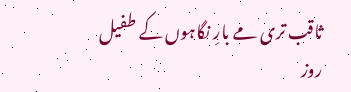ثاقب تری مے بارِ نگاہوں کے طفیل
روز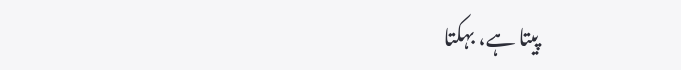پیتا ہے، بہکتا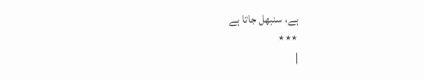ہے، سنبھل جاتا ہے
٭٭٭
|